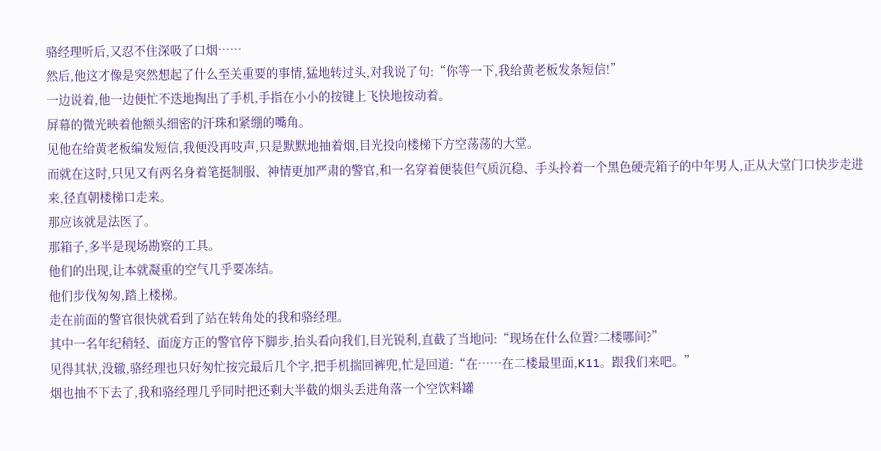骆经理听后,又忍不住深吸了口烟……
然后,他这才像是突然想起了什么至关重要的事情,猛地转过头,对我说了句:“你等一下,我给黄老板发条短信!”
一边说着,他一边便忙不迭地掏出了手机,手指在小小的按键上飞快地按动着。
屏幕的微光映着他额头细密的汗珠和紧绷的嘴角。
见他在给黄老板编发短信,我便没再吱声,只是默默地抽着烟,目光投向楼梯下方空荡荡的大堂。
而就在这时,只见又有两名身着笔挺制服、神情更加严肃的警官,和一名穿着便装但气质沉稳、手头拎着一个黑色硬壳箱子的中年男人,正从大堂门口快步走进来,径直朝楼梯口走来。
那应该就是法医了。
那箱子,多半是现场勘察的工具。
他们的出现,让本就凝重的空气几乎要冻结。
他们步伐匆匆,踏上楼梯。
走在前面的警官很快就看到了站在转角处的我和骆经理。
其中一名年纪稍轻、面庞方正的警官停下脚步,抬头看向我们,目光锐利,直截了当地问:“现场在什么位置?二楼哪间?”
见得其状,没辙,骆经理也只好匆忙按完最后几个字,把手机揣回裤兜,忙是回道:“在……在二楼最里面,K11。跟我们来吧。”
烟也抽不下去了,我和骆经理几乎同时把还剩大半截的烟头丢进角落一个空饮料罐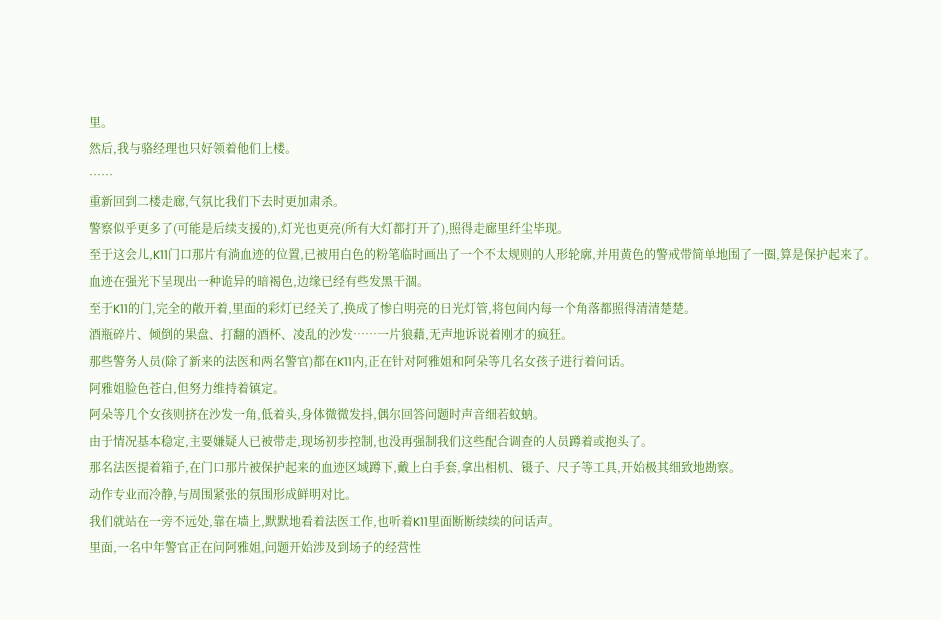里。
然后,我与骆经理也只好领着他们上楼。
……
重新回到二楼走廊,气氛比我们下去时更加肃杀。
警察似乎更多了(可能是后续支援的),灯光也更亮(所有大灯都打开了),照得走廊里纤尘毕现。
至于这会儿,K11门口那片有淌血迹的位置,已被用白色的粉笔临时画出了一个不太规则的人形轮廓,并用黄色的警戒带简单地围了一圈,算是保护起来了。
血迹在强光下呈现出一种诡异的暗褐色,边缘已经有些发黑干涸。
至于K11的门,完全的敞开着,里面的彩灯已经关了,换成了惨白明亮的日光灯管,将包间内每一个角落都照得清清楚楚。
酒瓶碎片、倾倒的果盘、打翻的酒杯、凌乱的沙发……一片狼藉,无声地诉说着刚才的疯狂。
那些警务人员(除了新来的法医和两名警官)都在K11内,正在针对阿雅姐和阿朵等几名女孩子进行着问话。
阿雅姐脸色苍白,但努力维持着镇定。
阿朵等几个女孩则挤在沙发一角,低着头,身体微微发抖,偶尔回答问题时声音细若蚊蚋。
由于情况基本稳定,主要嫌疑人已被带走,现场初步控制,也没再强制我们这些配合调查的人员蹲着或抱头了。
那名法医提着箱子,在门口那片被保护起来的血迹区域蹲下,戴上白手套,拿出相机、镊子、尺子等工具,开始极其细致地勘察。
动作专业而冷静,与周围紧张的氛围形成鲜明对比。
我们就站在一旁不远处,靠在墙上,默默地看着法医工作,也听着K11里面断断续续的问话声。
里面,一名中年警官正在问阿雅姐,问题开始涉及到场子的经营性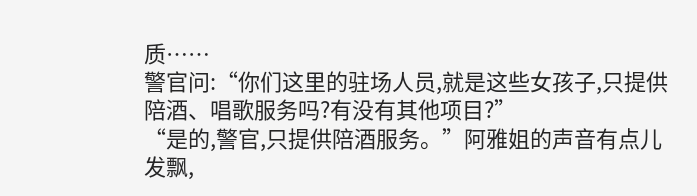质……
警官问:“你们这里的驻场人员,就是这些女孩子,只提供陪酒、唱歌服务吗?有没有其他项目?”
“是的,警官,只提供陪酒服务。”阿雅姐的声音有点儿发飘,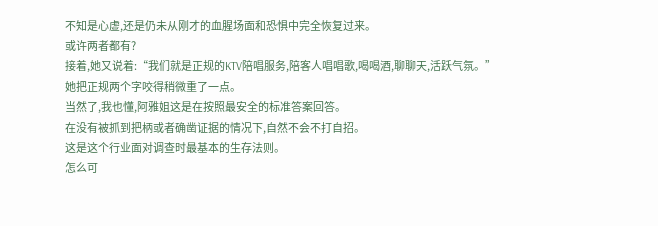不知是心虚,还是仍未从刚才的血腥场面和恐惧中完全恢复过来。
或许两者都有?
接着,她又说着:“我们就是正规的KTV陪唱服务,陪客人唱唱歌,喝喝酒,聊聊天,活跃气氛。”
她把正规两个字咬得稍微重了一点。
当然了,我也懂,阿雅姐这是在按照最安全的标准答案回答。
在没有被抓到把柄或者确凿证据的情况下,自然不会不打自招。
这是这个行业面对调查时最基本的生存法则。
怎么可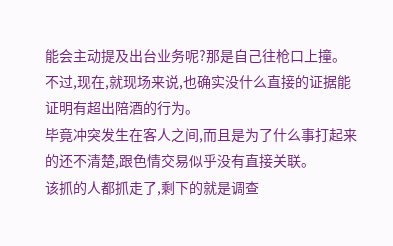能会主动提及出台业务呢?那是自己往枪口上撞。
不过,现在,就现场来说,也确实没什么直接的证据能证明有超出陪酒的行为。
毕竟冲突发生在客人之间,而且是为了什么事打起来的还不清楚,跟色情交易似乎没有直接关联。
该抓的人都抓走了,剩下的就是调查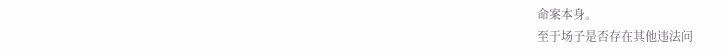命案本身。
至于场子是否存在其他违法问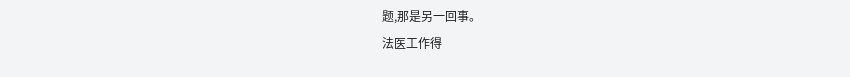题,那是另一回事。
法医工作得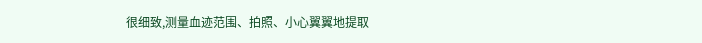很细致,测量血迹范围、拍照、小心翼翼地提取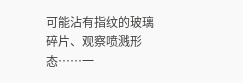可能沾有指纹的玻璃碎片、观察喷溅形态……一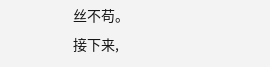丝不苟。
接下来,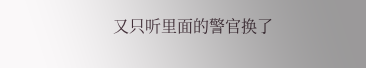又只听里面的警官换了